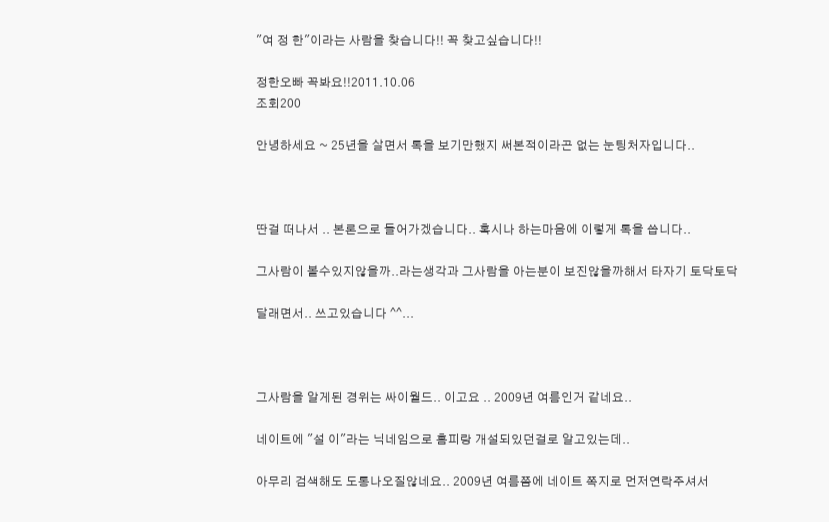"여 정 한"이라는 사람을 찾습니다!! 꼭 찾고싶습니다!!

정한오빠 꼭봐요!!2011.10.06
조회200

안녕하세요 ~ 25년을 살면서 톡을 보기만했지 써본적이라곤 없는 눈팅처자입니다..



딴걸 떠나서 .. 본론으로 들어가겠습니다.. 혹시나 하는마음에 이렇게 톡을 씁니다..

그사람이 볼수있지않을까..라는생각과 그사람을 아는분이 보진않을까해서 타자기 토닥토닥

달래면서.. 쓰고있습니다 ^^...



그사람을 알게된 경위는 싸이월드.. 이고요 .. 2009년 여름인거 같네요..

네이트에 "설 이"라는 닉네임으로 홈피랑 개설되있던걸로 알고있는데..

아무리 검색해도 도통나오질않네요.. 2009년 여름쯤에 네이트 쪽지로 먼저연락주셔서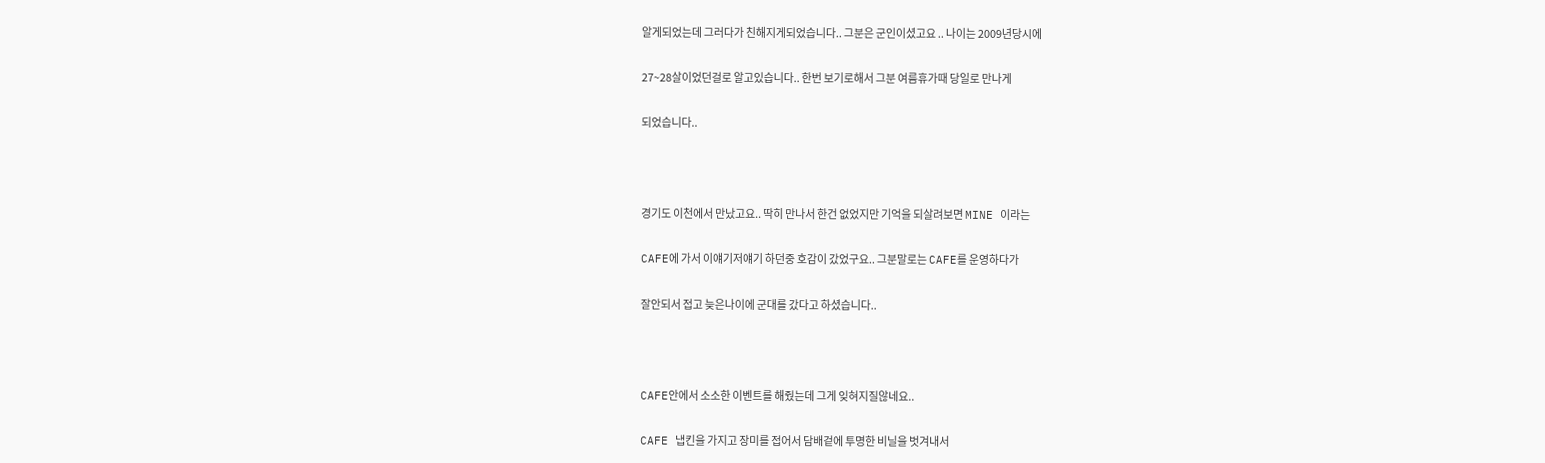알게되었는데 그러다가 친해지게되었습니다.. 그분은 군인이셨고요 .. 나이는 2009년당시에

27~28살이었던걸로 알고있습니다.. 한번 보기로해서 그분 여름휴가때 당일로 만나게

되었습니다..



경기도 이천에서 만났고요.. 딱히 만나서 한건 없었지만 기억을 되살려보면 MINE 이라는

CAFE에 가서 이얘기저얘기 하던중 호감이 갔었구요.. 그분말로는 CAFE를 운영하다가

잘안되서 접고 늦은나이에 군대를 갔다고 하셨습니다..



CAFE안에서 소소한 이벤트를 해줬는데 그게 잊혀지질않네요..

CAFE 냅킨을 가지고 장미를 접어서 담배겉에 투명한 비닐을 벗겨내서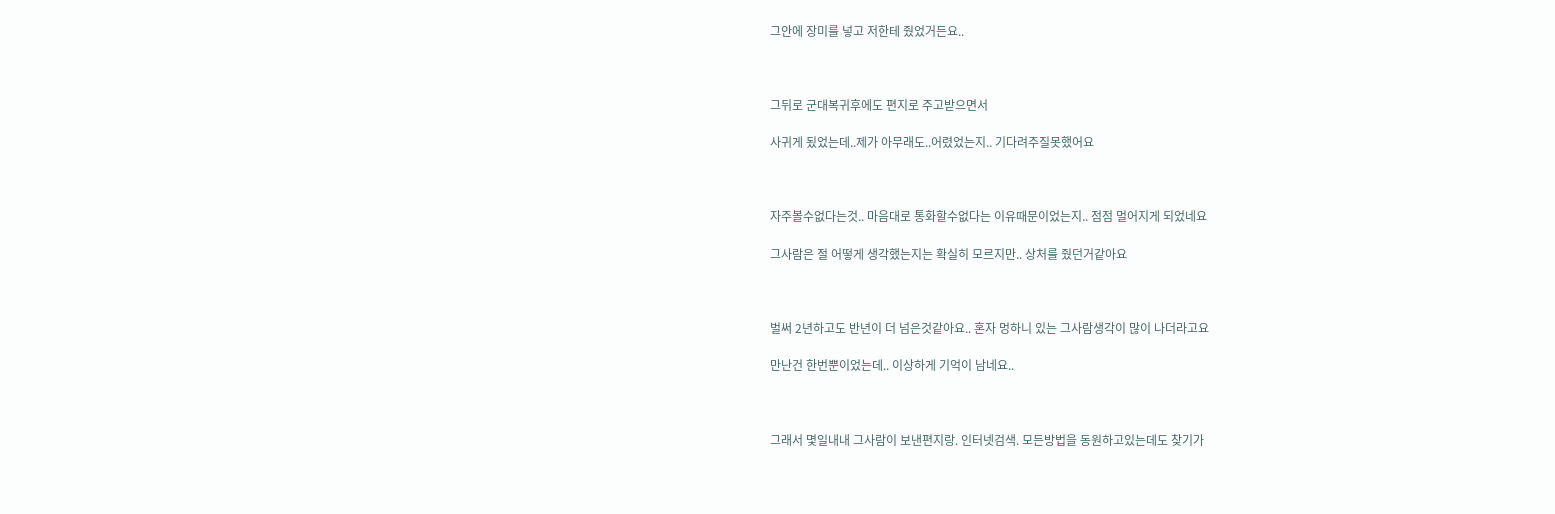그안에 장미를 넣고 저한테 줬었거든요..



그뒤로 군대복귀후에도 편지로 주고받으면서

사귀게 됬었는데..제가 아무래도..어렸었는지.. 기다려주질못했어요



자주볼수없다는것.. 마음대로 통화할수없다는 이유때문이었는지.. 점점 멀어지게 되었네요

그사람은 절 어떻게 생각했는지는 확실히 모르지만.. 상처를 줬던거같아요



벌써 2년하고도 반년이 더 넘은것같아요.. 혼자 멍하니 있는 그사람생각이 많이 나더라고요

만난건 한번뿐이었는데.. 이상하게 기억이 남네요..



그래서 몇일내내 그사람이 보낸편지랑. 인터넷검색. 모든방법을 동원하고있는데도 찾기가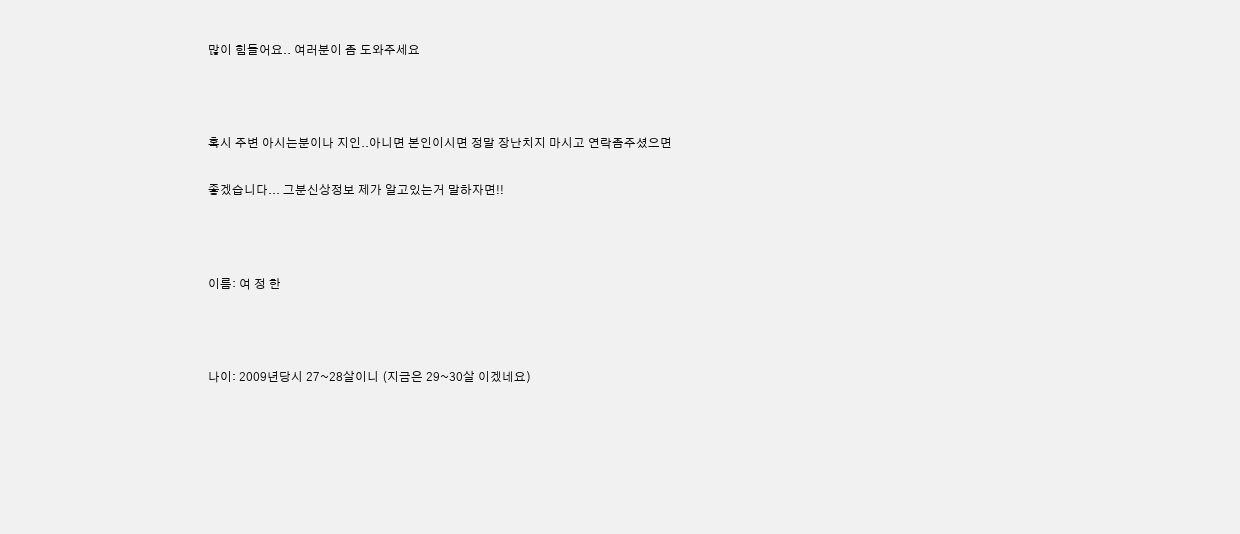많이 힘들어요.. 여러분이 좀 도와주세요



혹시 주변 아시는분이나 지인..아니면 본인이시면 정말 장난치지 마시고 연락좀주셨으면

좋겠습니다... 그분신상정보 제가 알고있는거 말하자면!!



이름: 여 정 한



나이: 2009년당시 27~28살이니 (지금은 29~30살 이겠네요)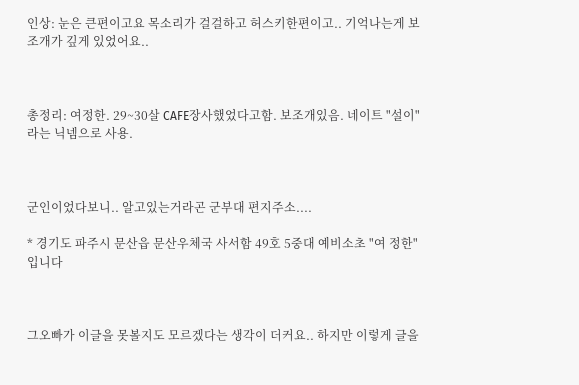인상: 눈은 큰편이고요 목소리가 걸걸하고 허스키한편이고.. 기억나는게 보조개가 깊게 있었어요..



총정리: 여정한. 29~30살 CAFE장사했었다고함. 보조개있음. 네이트 "설이"라는 닉넴으로 사용.



군인이었다보니.. 알고있는거라곤 군부대 편지주소....

* 경기도 파주시 문산읍 문산우체국 사서함 49호 5중대 예비소초 "여 정한" 입니다



그오빠가 이글을 못볼지도 모르겠다는 생각이 더커요.. 하지만 이렇게 글을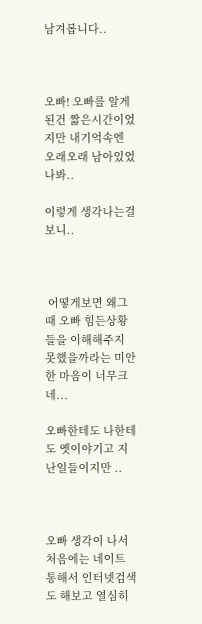남겨봅니다..



오빠! 오빠를 알게된건 짧은시간이었지만 내기억속엔 오래오래 남아있었나봐..

이렇게 생각나는걸 보니..



 어떻게보면 왜그때 오빠 힘든상황들을 이해해주지 못했을까라는 미안한 마음이 너무크네...

오빠한테도 나한테도 옛이야기고 지난일들이지만 ..



오빠 생각이 나서 처음에는 네이트 통해서 인터넷검색도 해보고 열심히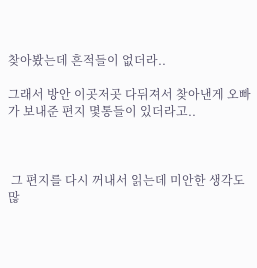찾아봤는데 흔적들이 없더라..

그래서 방안 이곳저곳 다뒤져서 찾아낸게 오빠가 보내준 편지 몇통들이 있더라고..



 그 편지를 다시 꺼내서 읽는데 미안한 생각도 많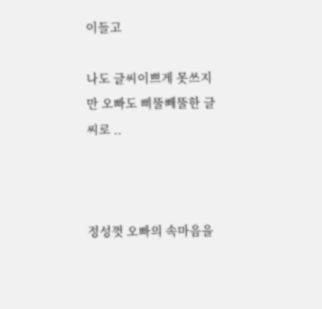이들고

나도 글씨이쁘게 못쓰지만 오빠도 삐뚤빼뚤한 글씨로 ..



정성껏 오빠의 속마음을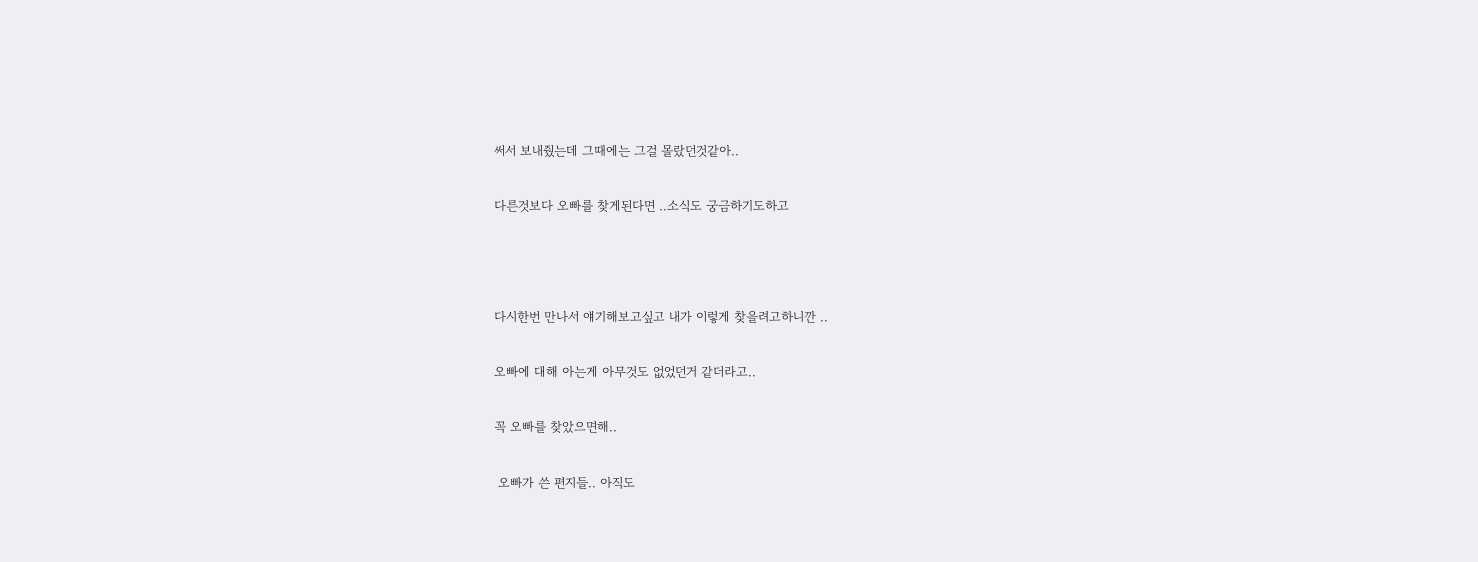써서 보내줬는데 그때에는 그걸 몰랐던것같아..

다른것보다 오빠를 찾게된다면 ..소식도 궁금하기도하고



다시한번 만나서 얘기해보고싶고 내가 이렇게 찾을려고하니깐 ..

오빠에 대해 아는게 아무것도 없었던거 같더라고..

꼭 오빠를 찾았으면해..

 오빠가 쓴 편지들.. 아직도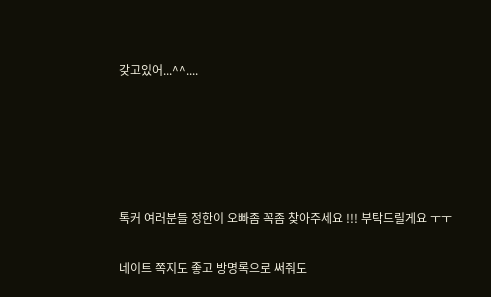갖고있어...^^....





톡커 여러분들 정한이 오빠좀 꼭좀 찾아주세요 !!! 부탁드릴게요 ㅜㅜ

네이트 쪽지도 좋고 방명록으로 써줘도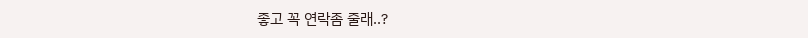좋고 꼭 연락좀 줄래..?